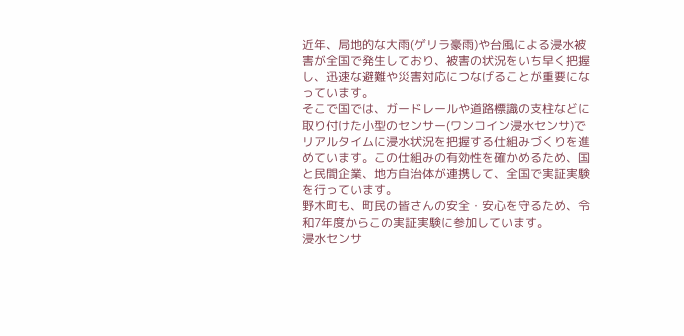近年、局地的な大雨(ゲリラ豪雨)や台風による浸水被害が全国で発生しており、被害の状況をいち早く把握し、迅速な避難や災害対応につなげることが重要になっています。
そこで国では、ガードレールや道路標識の支柱などに取り付けた小型のセンサー(ワンコイン浸水センサ)でリアルタイムに浸水状況を把握する仕組みづくりを進めています。この仕組みの有効性を確かめるため、国と民間企業、地方自治体が連携して、全国で実証実験を行っています。
野木町も、町民の皆さんの安全・安心を守るため、令和7年度からこの実証実験に参加しています。
浸水センサ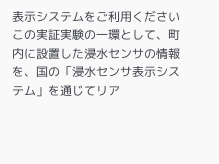表示システムをご利用ください
この実証実験の一環として、町内に設置した浸水センサの情報を、国の「浸水センサ表示システム」を通じてリア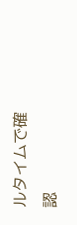ルタイムで確認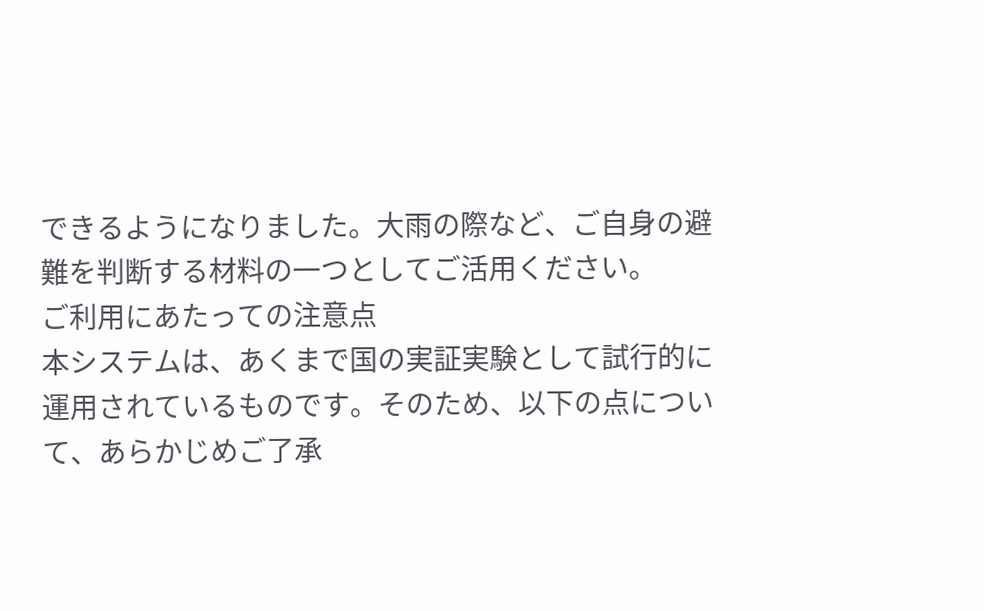できるようになりました。大雨の際など、ご自身の避難を判断する材料の一つとしてご活用ください。
ご利用にあたっての注意点
本システムは、あくまで国の実証実験として試行的に運用されているものです。そのため、以下の点について、あらかじめご了承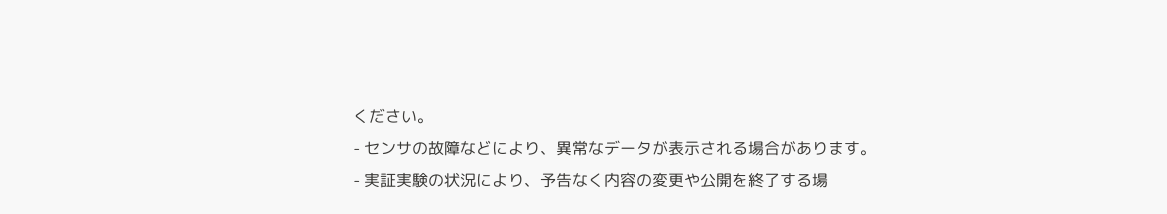ください。
- センサの故障などにより、異常なデータが表示される場合があります。
- 実証実験の状況により、予告なく内容の変更や公開を終了する場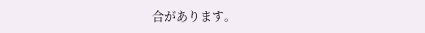合があります。